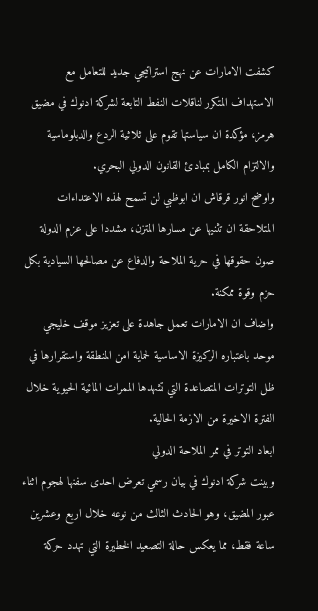كشفت الامارات عن نهج استراتيجي جديد للتعامل مع الاستهداف المتكرر لناقلات النفط التابعة لشركة ادنوك في مضيق هرمز، مؤكدة ان سياستها تقوم على ثلاثية الردع والدبلوماسية والالتزام الكامل بمبادئ القانون الدولي البحري.
واوضح انور قرقاش ان ابوظبي لن تسمح لهذه الاعتداءات المتلاحقة ان تثنيها عن مسارها المتزن، مشددا على عزم الدولة صون حقوقها في حرية الملاحة والدفاع عن مصالحها السيادية بكل حزم وقوة ممكنة.
واضاف ان الامارات تعمل جاهدة على تعزيز موقف خليجي موحد باعتباره الركيزة الاساسية لحماية امن المنطقة واستقرارها في ظل التوترات المتصاعدة التي تشهدها الممرات المائية الحيوية خلال الفترة الاخيرة من الازمة الحالية.
ابعاد التوتر في ممر الملاحة الدولي
وبينت شركة ادنوك في بيان رسمي تعرض احدى سفنها لهجوم اثناء عبور المضيق، وهو الحادث الثالث من نوعه خلال اربع وعشرين ساعة فقط، مما يعكس حالة التصعيد الخطيرة التي تهدد حركة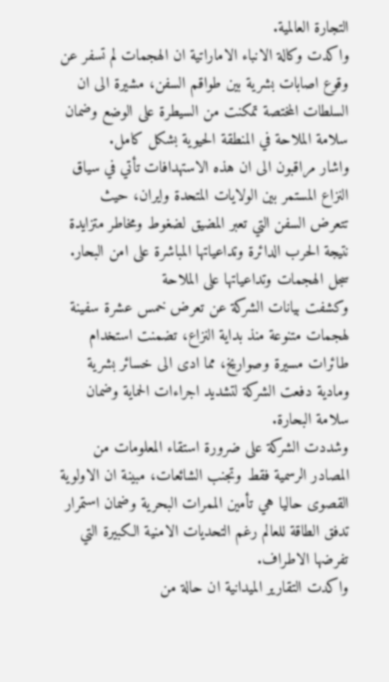التجارة العالمية.
واكدت وكالة الانباء الاماراتية ان الهجمات لم تسفر عن وقوع اصابات بشرية بين طواقم السفن، مشيرة الى ان السلطات المختصة تمكنت من السيطرة على الوضع وضمان سلامة الملاحة في المنطقة الحيوية بشكل كامل.
واشار مراقبون الى ان هذه الاستهدافات تأتي في سياق النزاع المستمر بين الولايات المتحدة وايران، حيث تتعرض السفن التي تعبر المضيق لضغوط ومخاطر متزايدة نتيجة الحرب الدائرة وتداعياتها المباشرة على امن البحار.
سجل الهجمات وتداعياتها على الملاحة
وكشفت بيانات الشركة عن تعرض خمس عشرة سفينة لهجمات متنوعة منذ بداية النزاع، تضمنت استخدام طائرات مسيرة وصواريخ، مما ادى الى خسائر بشرية ومادية دفعت الشركة لتشديد اجراءات الحماية وضمان سلامة البحارة.
وشددت الشركة على ضرورة استقاء المعلومات من المصادر الرسمية فقط وتجنب الشائعات، مبينة ان الاولوية القصوى حاليا هي تأمين الممرات البحرية وضمان استمرار تدفق الطاقة للعالم رغم التحديات الامنية الكبيرة التي تفرضها الاطراف.
واكدت التقارير الميدانية ان حالة من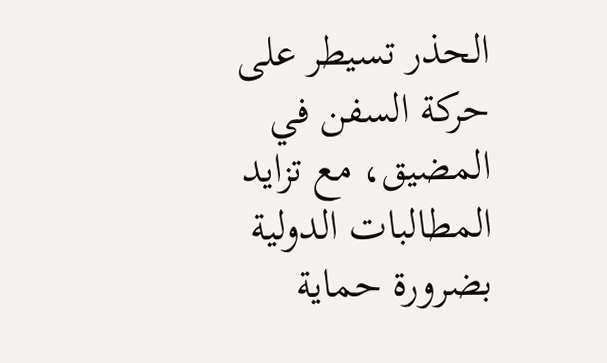الحذر تسيطر على حركة السفن في المضيق، مع تزايد المطالبات الدولية بضرورة حماية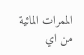الممرات المائية من اي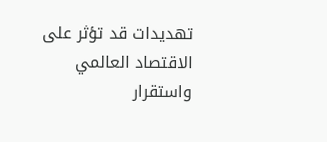تهديدات قد تؤثر على الاقتصاد العالمي واستقرار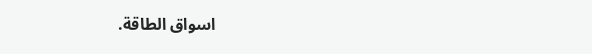اسواق الطاقة.